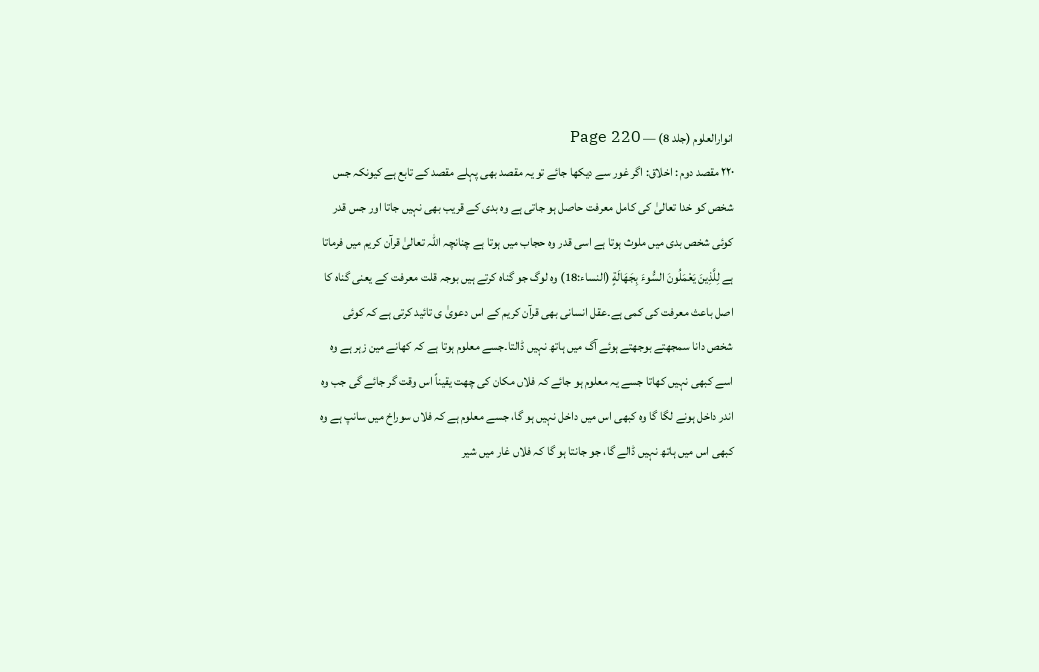انوارالعلوم (جلد 8) — Page 220
۲۲۰ مقصد دوم : اخلاق: اگر غور سے دیکھا جائے تو یہ مقصد بھی پہلے مقصد کے تابع ہے کیونکہ جس شخص کو خدا تعالیٰ کی کامل معرفت حاصل ہو جاتی ہے وہ بدی کے قریب بھی نہیں جاتا اور جس قدر کوئی شخص بدی میں ملوث ہوتا ہے اسی قدر وہ حجاب میں ہوتا ہے چنانچہ اللہ تعالیٰ قرآن کریم میں فرماتا ہے لِلَّذِينَ يَعْمَلُونَ السُّوءَ بِجَهَالَةٍ (النساء:18) وہ لوگ جو گناہ کرتے ہیں بوجہ قلت معرفت کے یعنی گناہ کا اصل باعث معرفت کی کمی ہے۔عقل انسانی بھی قرآن کریم کے اس دعویٰ ی تائید کرتی ہے کہ کوئی شخص دانا سمجھتے بوجھتے ہوئے آگ میں ہاتھ نہیں ڈالتا۔جسے معلوم ہوتا ہے کہ کھانے مین زہر ہے وہ اسے کبھی نہیں کھاتا جسے یہ معلوم ہو جائے کہ فلاں مکان کی چھت یقیناً اس وقت گر جائے گی جب وہ اندر داخل ہونے لگا گا وہ کبھی اس میں داخل نہیں ہو گا، جسے معلوم ہے کہ فلاں سوراخ میں سانپ ہے وہ کبھی اس میں ہاتھ نہیں ڈالے گا، جو جانتا ہو گا کہ فلاں غار میں شیر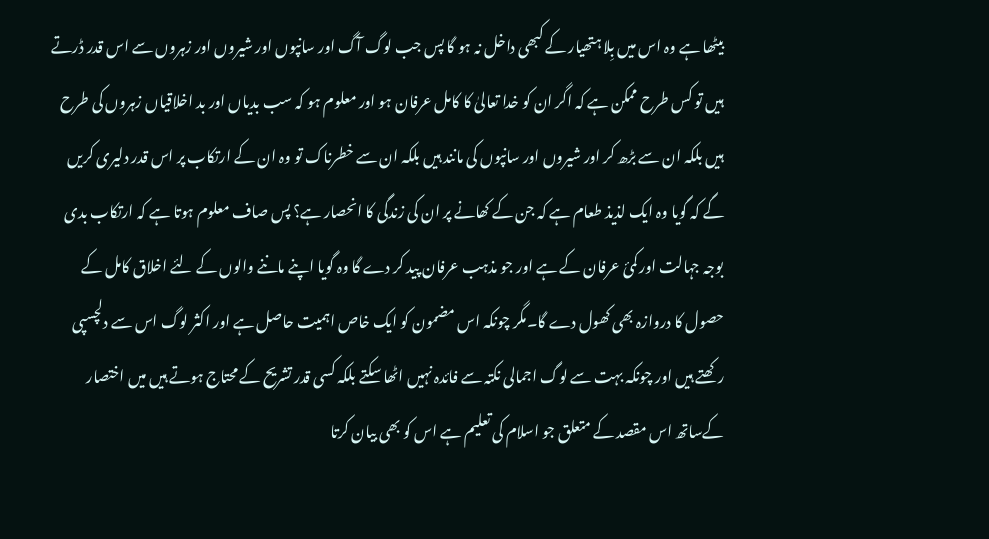بیٹھا ہے وہ اس میں بِلا ہتھیار کے کبھی داخل نہ ہو گا پس جب لوگ آگ اور سانپوں اور شیروں اور زہروں سے اس قدر ڈرتے ہیں تو کس طرح ممکن ہے کہ اگر ان کو خدا تعالیٰ کا کامل عرفان ہو اور معلوم ہو کہ سب بدیاں اور بد اخلاقیاں زہروں کی طرح ہیں بلکہ ان سے بڑھ کر اور شیروں اور سانپوں کی مانند ہیں بلکہ ان سے خطرناک تو وہ ان کے ارتکاب پر اس قدر دلیری کریں گے کہ گویا وہ ایک لذیذ طعام ہے کہ جن کے کھانے پر ان کی زندگی کا انحصار ہے؟ پس صاف معلوم ہوتا ہے کہ ارتکاب بدی بوجہ جہالت اور کمیٔ عرفان کے ہے اور جو مذہب عرفان پید کر دے گا وہ گویا اپنے ماننے والوں کے لئے اخلاق کامل کے حصول کا دروازہ بھی کھول دے گا۔مگر چونکہ اس مضمون کو ایک خاص اہمیت حاصل ہے اور اکثر لوگ اس سے دلچسپی رکھتے ہیں اور چونکہ بہت سے لوگ اجمالی نکتہ سے فائدہ نہیں اٹھا سکتے بلکہ کسی قدر تشریح کے محتاج ہوتے ہیں میں اختصار کےساتھ اس مقصد کے متعلق جو اسلام کی تعلیم ہے اس کو بھی بیان کرتا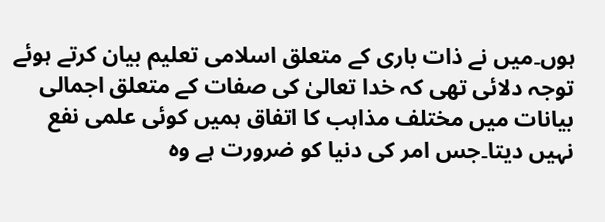ہوں۔میں نے ذات باری کے متعلق اسلامی تعلیم بیان کرتے ہوئے توجہ دلائی تھی کہ خدا تعالیٰ کی صفات کے متعلق اجمالی بیانات میں مختلف مذاہب کا اتفاق ہمیں کوئی علمی نفع نہیں دیتا۔جس امر کی دنیا کو ضرورت ہے وہ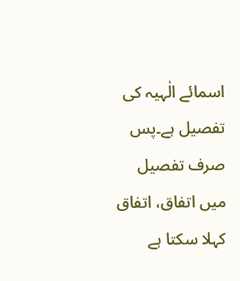اسمائے الٰہیہ کی تفصیل ہے۔پس صرف تفصیل میں اتفاق، اتفاق کہلا سکتا ہے